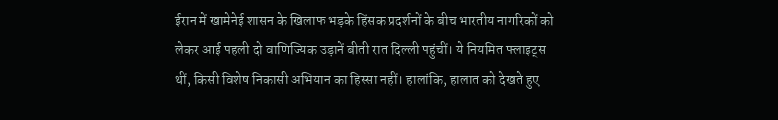ईरान में खामेनेई शासन के खिलाफ भड़के हिंसक प्रदर्शनों के बीच भारतीय नागरिकों को लेकर आई पहली दो वाणिज्यिक उड़ानें बीती रात दिल्ली पहुंचीं। ये नियमित फ्लाइट्स थीं, किसी विशेष निकासी अभियान का हिस्सा नहीं। हालांकि, हालात को देखते हुए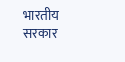भारतीय सरकार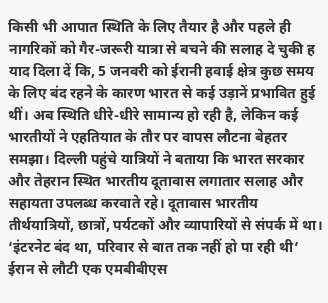किसी भी आपात स्थिति के लिए तैयार है और पहले ही नागरिकों को गैर-जरूरी यात्रा से बचने की सलाह दे चुकी ह
याद दिला दें कि, 5 जनवरी को ईरानी हवाई क्षेत्र कुछ समय के लिए बंद रहने के कारण भारत से कई उड़ानें प्रभावित हुई थीं। अब स्थिति धीरे-धीरे सामान्य हो रही है, लेकिन कई भारतीयों ने एहतियात के तौर पर वापस लौटना बेहतर समझा। दिल्ली पहुंचे यात्रियों ने बताया कि भारत सरकार और तेहरान स्थित भारतीय दूतावास लगातार सलाह और सहायता उपलब्ध करवाते रहे। दूतावास भारतीय तीर्थयात्रियों, छात्रों, पर्यटकों और व्यापारियों से संपर्क में था।
‘इंटरनेट बंद था, परिवार से बात तक नहीं हो पा रही थी’
ईरान से लौटी एक एमबीबीएस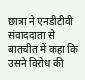छात्रा ने एनडीटीवी संवाददाता से बातचीत में कहा कि उसने विरोध की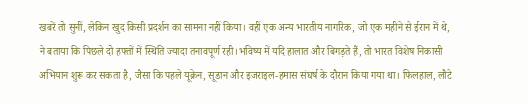खबरें तो सुनीं, लेकिन खुद किसी प्रदर्शन का सामना नहीं किया। वहीं एक अन्य भारतीय नागरिक, जो एक महीने से ईरान में थे, ने बताया कि पिछले दो हफ्तों में स्थिति ज्यादा तनावपूर्ण रही।भविष्य में यदि हालात और बिगड़ते हैं, तो भारत विशेष निकासी अभियान शुरू कर सकता है, जैसा कि पहले यूक्रेन, सूडान और इजराइल-हमास संघर्ष के दौरान किया गया था। फिलहाल, लौटे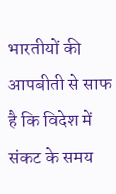भारतीयों की आपबीती से साफ है कि विदेश में संकट के समय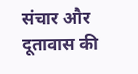संचार और दूतावास की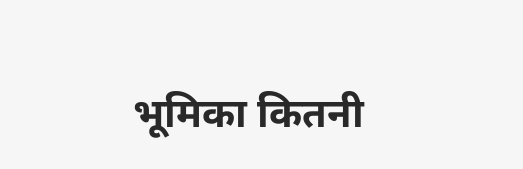भूमिका कितनी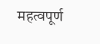महत्वपूर्ण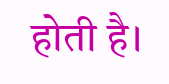होती है।